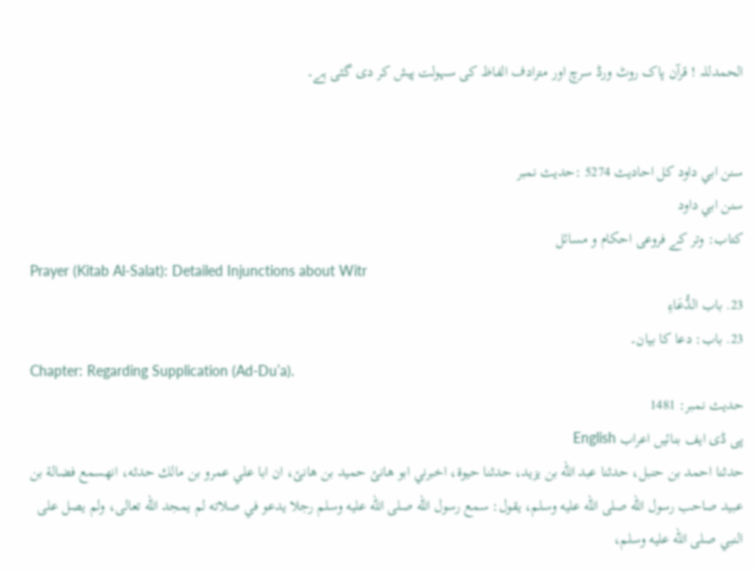الحمدللہ ! قرآن پاک روٹ ورڈ سرچ اور مترادف الفاظ کی سہولت پیش کر دی گئی ہے۔


سنن ابي داود کل احادیث 5274 :حدیث نمبر
سنن ابي داود
کتاب: وتر کے فروعی احکام و مسائل
Prayer (Kitab Al-Salat): Detailed Injunctions about Witr
23. باب الدُّعَاءِ
23. باب: دعا کا بیان۔
Chapter: Regarding Supplication (Ad-Du’a).
حدیث نمبر: 1481
پی ڈی ایف بنائیں اعراب English
حدثنا احمد بن حنبل، حدثنا عبد الله بن يزيد، حدثنا حيوة، اخبرني ابو هانئ حميد بن هانئ، ان ابا علي عمرو بن مالك حدثه، انهسمع فضالة بن عبيد صاحب رسول الله صلى الله عليه وسلم، يقول: سمع رسول الله صلى الله عليه وسلم رجلا يدعو في صلاته لم يمجد الله تعالى، ولم يصل على النبي صلى الله عليه وسلم،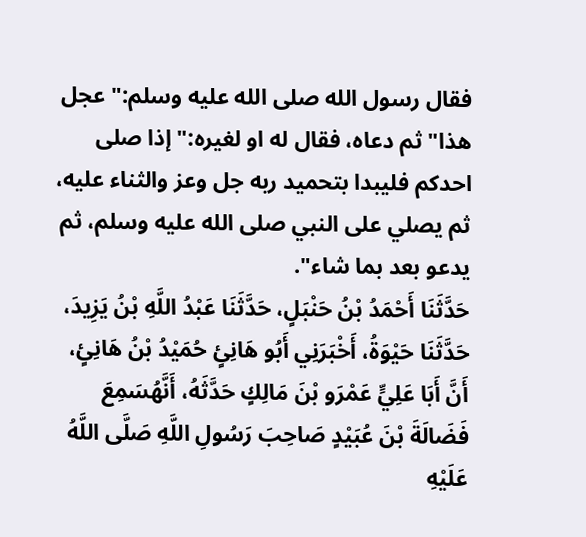فقال رسول الله صلى الله عليه وسلم:" عجل هذا" ثم دعاه، فقال له او لغيره:" إذا صلى احدكم فليبدا بتحميد ربه جل وعز والثناء عليه، ثم يصلي على النبي صلى الله عليه وسلم، ثم يدعو بعد بما شاء".
حَدَّثَنَا أَحْمَدُ بْنُ حَنْبَلٍ، حَدَّثَنَا عَبْدُ اللَّهِ بْنُ يَزِيدَ، حَدَّثَنَا حَيْوَةُ، أَخْبَرَنِي أَبُو هَانِئٍ حُمَيْدُ بْنُ هَانِئٍ، أَنَّ أَبَا عَلِيٍّ عَمْرَو بْنَ مَالِكٍ حَدَّثَهُ، أَنَّهُسَمِعَ فَضَالَةَ بْنَ عُبَيْدٍ صَاحِبَ رَسُولِ اللَّهِ صَلَّى اللَّهُ عَلَيْهِ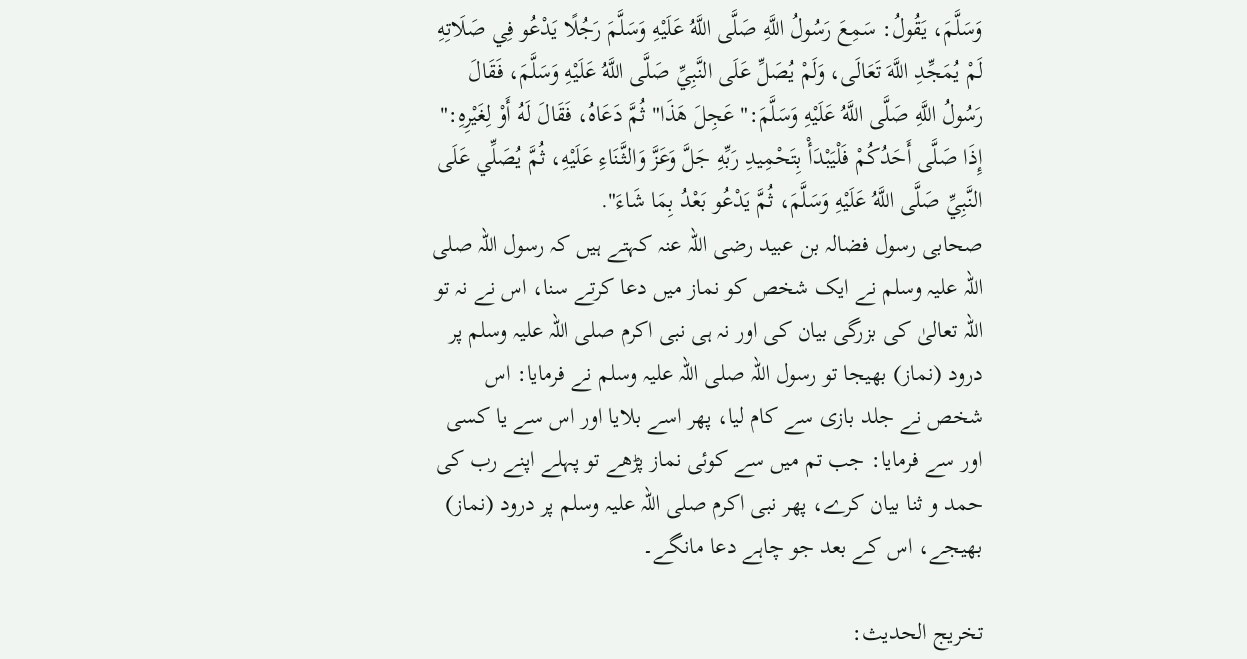وَسَلَّمَ، يَقُولُ: سَمِعَ رَسُولُ اللَّهِ صَلَّى اللَّهُ عَلَيْهِ وَسَلَّمَ رَجُلًا يَدْعُو فِي صَلَاتِهِ لَمْ يُمَجِّدِ اللَّهَ تَعَالَى، وَلَمْ يُصَلِّ عَلَى النَّبِيِّ صَلَّى اللَّهُ عَلَيْهِ وَسَلَّمَ، فَقَالَ رَسُولُ اللَّهِ صَلَّى اللَّهُ عَلَيْهِ وَسَلَّمَ:" عَجِلَ هَذَا" ثُمَّ دَعَاهُ، فَقَالَ لَهُ أَوْ لِغَيْرِهِ:" إِذَا صَلَّى أَحَدُكُمْ فَلْيَبْدَأْ بِتَحْمِيدِ رَبِّهِ جَلَّ وَعَزَّ وَالثَّنَاءِ عَلَيْهِ، ثُمَّ يُصَلِّي عَلَى النَّبِيِّ صَلَّى اللَّهُ عَلَيْهِ وَسَلَّمَ، ثُمَّ يَدْعُو بَعْدُ بِمَا شَاءَ".
صحابی رسول فضالہ بن عبید رضی اللہ عنہ کہتے ہیں کہ رسول اللہ صلی اللہ علیہ وسلم نے ایک شخص کو نماز میں دعا کرتے سنا، اس نے نہ تو اللہ تعالیٰ کی بزرگی بیان کی اور نہ ہی نبی اکرم صلی اللہ علیہ وسلم پر درود (نماز) بھیجا تو رسول اللہ صلی اللہ علیہ وسلم نے فرمایا: اس شخص نے جلد بازی سے کام لیا، پھر اسے بلایا اور اس سے یا کسی اور سے فرمایا: جب تم میں سے کوئی نماز پڑھے تو پہلے اپنے رب کی حمد و ثنا بیان کرے، پھر نبی اکرم صلی اللہ علیہ وسلم پر درود (نماز) بھیجے، اس کے بعد جو چاہے دعا مانگے۔

تخریج الحدیث: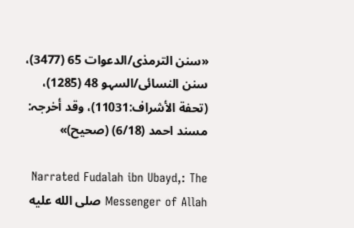«سنن الترمذی/الدعوات 65 (3477)، سنن النسائی/السہو 48 (1285)، (تحفة الأشراف:11031)، وقد أخرجہ: مسند احمد (6/18) (صحیح)»

Narrated Fudalah ibn Ubayd,: The Messenger of Allah صلى الله عليه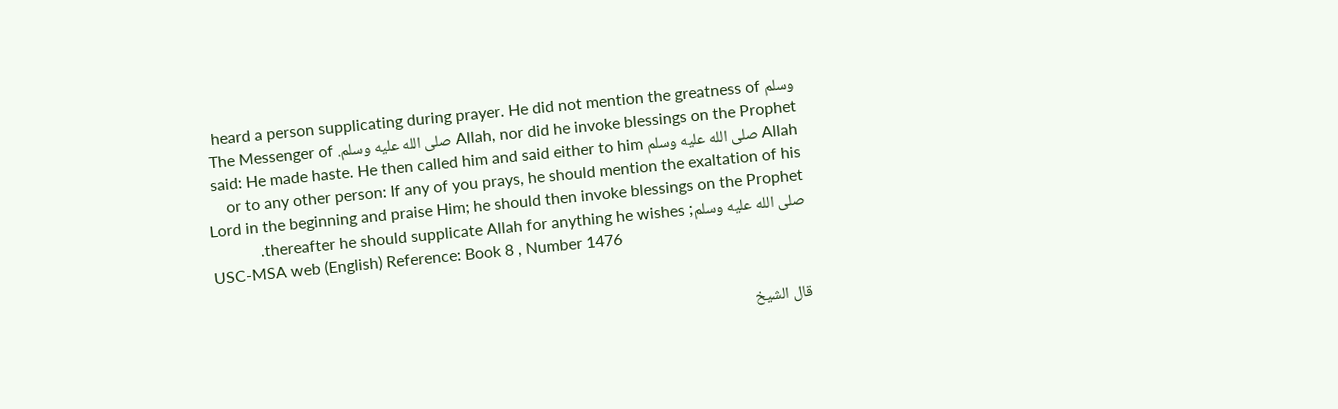وسلم heard a person supplicating during prayer. He did not mention the greatness of Allah, nor did he invoke blessings on the Prophet صلى الله عليه وسلم. The Messenger of Allah صلى الله عليه وسلم said: He made haste. He then called him and said either to him or to any other person: If any of you prays, he should mention the exaltation of his Lord in the beginning and praise Him; he should then invoke blessings on the Prophet صلى الله عليه وسلم; thereafter he should supplicate Allah for anything he wishes.
USC-MSA web (English) Reference: Book 8 , Number 1476


قال الشيخ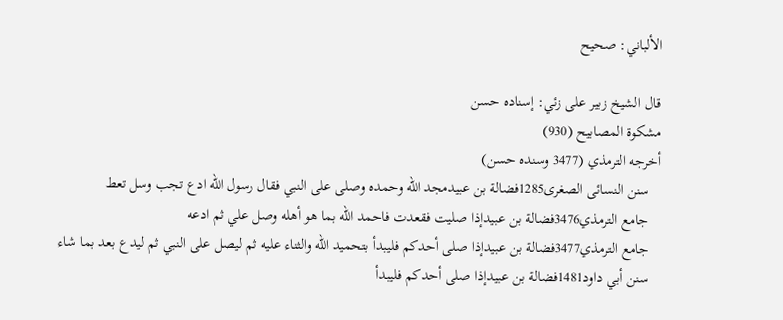الألباني: صحيح

قال الشيخ زبير على زئي: إسناده حسن
مشكوة المصابيح (930)
أخرجه الترمذي (3477 وسنده حسن)
   سنن النسائى الصغرى1285فضالة بن عبيدمجد الله وحمده وصلى على النبي فقال رسول الله ادع تجب وسل تعط
   جامع الترمذي3476فضالة بن عبيدإذا صليت فقعدت فاحمد الله بما هو أهله وصل علي ثم ادعه
   جامع الترمذي3477فضالة بن عبيدإذا صلى أحدكم فليبدأ بتحميد الله والثناء عليه ثم ليصل على النبي ثم ليدع بعد بما شاء
   سنن أبي داود1481فضالة بن عبيدإذا صلى أحدكم فليبدأ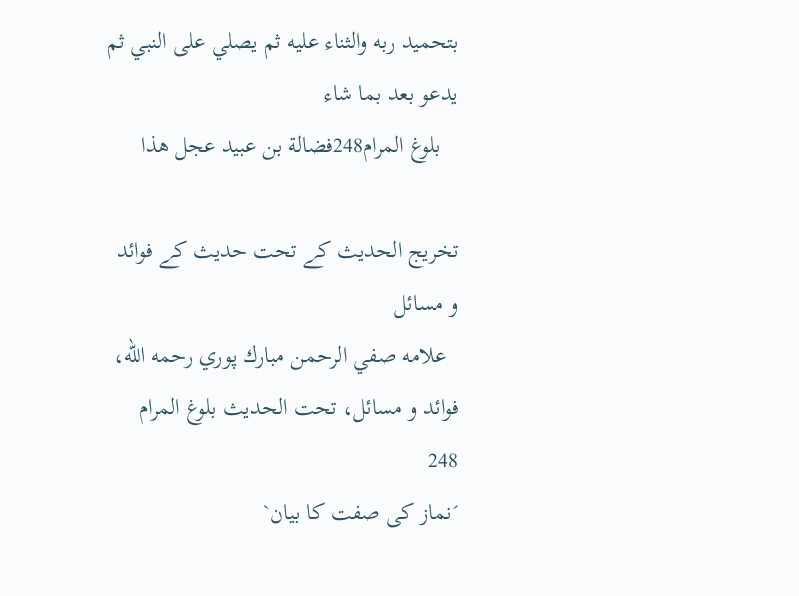بتحميد ربه والثناء عليه ثم يصلي على النبي ثم يدعو بعد بما شاء
   بلوغ المرام248فضالة بن عبيد عجل هذا

تخریج الحدیث کے تحت حدیث کے فوائد و مسائل
  علامه صفي الرحمن مبارك پوري رحمه الله، فوائد و مسائل، تحت الحديث بلوغ المرام 248
´نماز کی صفت کا بیان`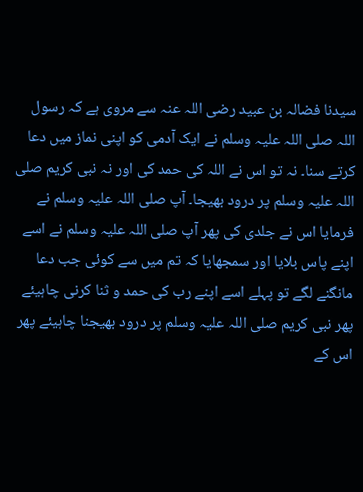سیدنا فضالہ بن عبید رضی اللہ عنہ سے مروی ہے کہ رسول اللہ صلی اللہ علیہ وسلم نے ایک آدمی کو اپنی نماز میں دعا کرتے سنا۔ نہ تو اس نے اللہ کی حمد کی اور نہ نبی کریم صلی اللہ علیہ وسلم پر درود بھیجا۔ آپ صلی اللہ علیہ وسلم نے فرمایا اس نے جلدی کی پھر آپ صلی اللہ علیہ وسلم نے اسے اپنے پاس بلایا اور سمجھایا کہ تم میں سے کوئی جب دعا مانگنے لگے تو پہلے اسے اپنے رب کی حمد و ثنا کرنی چاہیئے پھر نبی کریم صلی اللہ علیہ وسلم پر درود بھیجنا چاہیئے پھر اس کے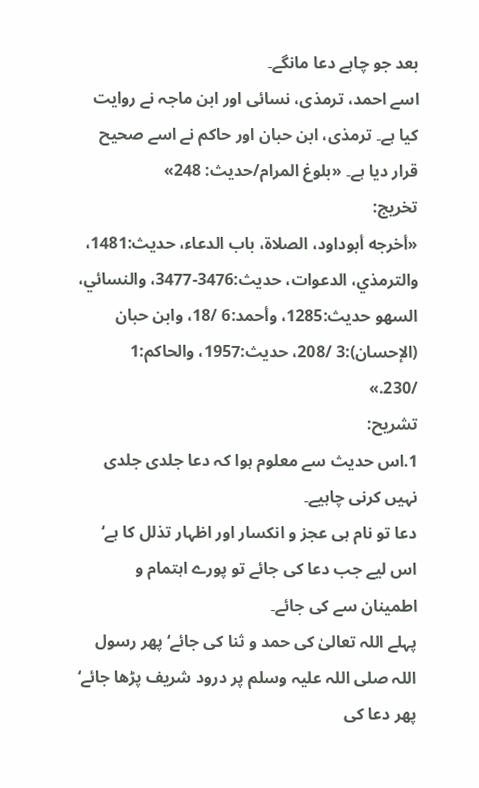بعد جو چاہے دعا مانگے۔
اسے احمد، ترمذی، نسائی اور ابن ماجہ نے روایت کیا ہے۔ ترمذی، ابن حبان اور حاکم نے اسے صحیح قرار دیا ہے۔ «بلوغ المرام/حدیث: 248»
تخریج:
«أخرجه أبوداود، الصلاة، باب الدعاء، حديث:1481، والترمذي، الدعوات، حديث:3476-3477، والنسائي، السهو حديث:1285، وأحمد:6 /18، وابن حبان (الإحسان):3 /208، حديث:1957، والحاكم:1 /230.»
تشریح:
1.اس حدیث سے معلوم ہوا کہ دعا جلدی جلدی نہیں کرنی چاہیے۔
دعا تو نام ہی عجز و انکسار اور اظہار تذلل کا ہے‘ اس لیے جب دعا کی جائے تو پورے اہتمام و اطمینان سے کی جائے۔
پہلے اللہ تعالیٰ کی حمد و ثنا کی جائے‘ پھر رسول اللہ صلی اللہ علیہ وسلم پر درود شریف پڑھا جائے‘ پھر دعا کی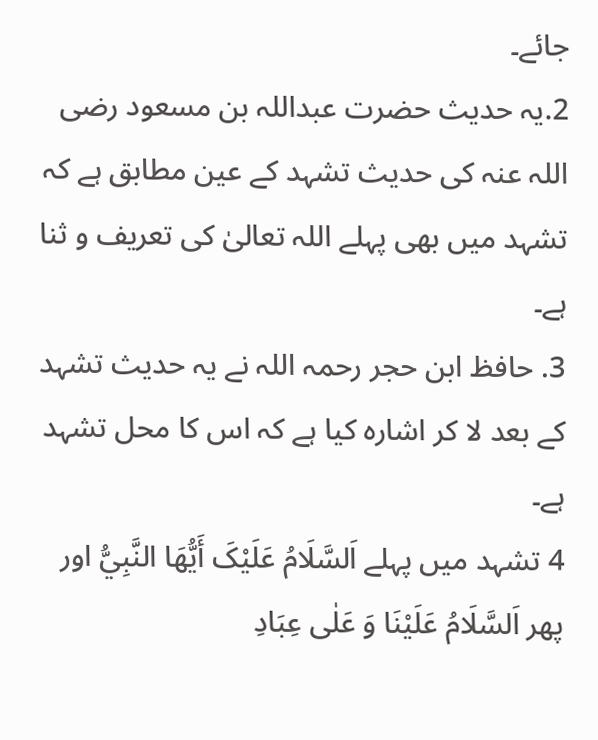جائے۔
2.یہ حدیث حضرت عبداللہ بن مسعود رضی اللہ عنہ کی حدیث تشہد کے عین مطابق ہے کہ تشہد میں بھی پہلے اللہ تعالیٰ کی تعریف و ثنا ہے۔
3. حافظ ابن حجر رحمہ اللہ نے یہ حدیث تشہد کے بعد لا کر اشارہ کیا ہے کہ اس کا محل تشہد ہے۔
4 تشہد میں پہلے اَلسَّلَامُ عَلَیْکَ أَیُّھَا النَّبِيُّ اور پھر اَلسَّلَامُ عَلَیْنَا وَ عَلٰی عِبَادِ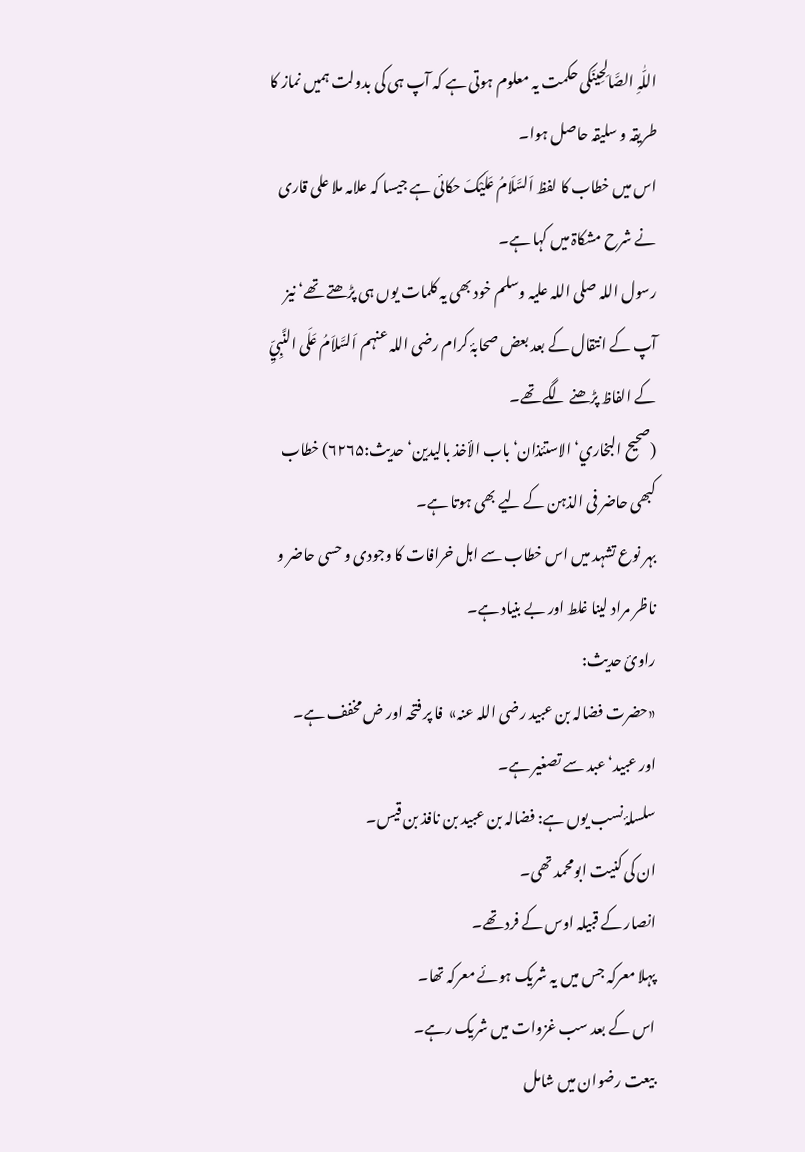اللّٰہِ الصَّالِحِینَکی حکمت یہ معلوم ہوتی ہے کہ آپ ہی کی بدولت ہمیں نماز کا طریقہ و سلیقہ حاصل ہوا۔
اس میں خطاب کا لفظ اَلسَّلَامُ عَلَیْکَ حکائی ہے جیسا کہ علامہ ملا علی قاری نے شرح مشکاۃ میں کہا ہے۔
رسول اللہ صلی اللہ علیہ وسلم خود بھی یہ کلمات یوں ہی پڑھتے تھے‘ نیز آپ کے انتقال کے بعد بعض صحابۂ کرام رضی اللہ عنہم اَلسَّلاَمُ عَلَی النَّبِيِّ کے الفاظ پڑھنے لگے تھے۔
(صحیح البخاري‘ الاستئذان‘ باب الأخذ بالیدین‘ حدیث:۶۲۶۵) خطاب کبھی حاضر فی الذہن کے لیے بھی ہوتا ہے۔
بہر نوع تشہد میں اس خطاب سے اہل خرافات کا وجودی و حسی حاضر و ناظر مراد لینا غلط اور بے بنیاد ہے۔
راویٔ حدیث:
«حضرت فضالہ بن عبید رضی اللہ عنہ»  فا پر فتحہ اور ض مخفف ہے۔
اور عبید‘ عبد سے تصغیر ہے۔
سلسلۂ نسب یوں ہے: فضالہ بن عبید بن نافذ بن قیس۔
ان کی کنیت ابومحمد تھی۔
انصار کے قبیلہ اوس کے فرد تھے۔
پہلا معرکہ جس میں یہ شریک ہوئے معرکہ تھا۔
اس کے بعد سب غزوات میں شریک رہے۔
بیعت رضوان میں شامل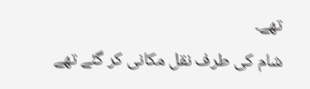تھے۔
شام کی طرف نقل مکانی کر گئے تھے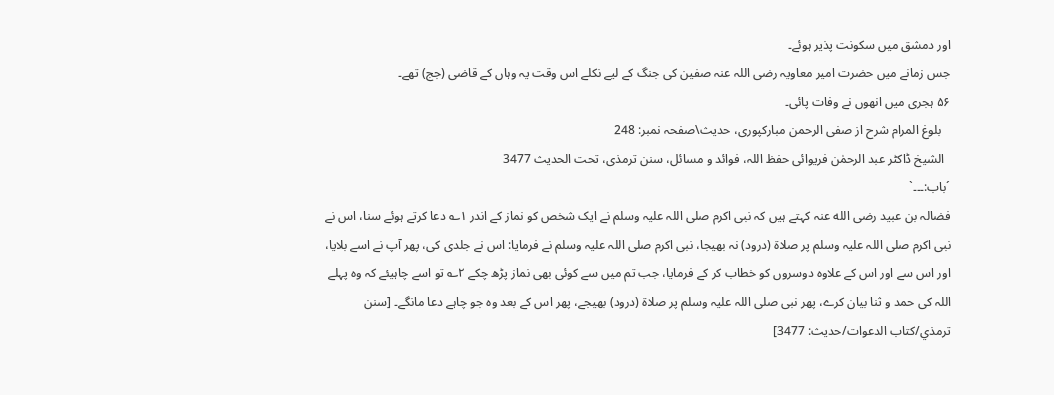اور دمشق میں سکونت پذیر ہوئے۔
جس زمانے میں حضرت امیر معاویہ رضی اللہ عنہ صفین کی جنگ کے لیے نکلے اس وقت یہ وہاں کے قاضی (جج) تھے۔
۵۶ ہجری میں انھوں نے وفات پائی۔
   بلوغ المرام شرح از صفی الرحمن مبارکپوری، حدیث\صفحہ نمبر: 248
  الشیخ ڈاکٹر عبد الرحمٰن فریوائی حفظ اللہ، فوائد و مسائل، سنن ترمذی، تحت الحديث 3477
´باب:۔۔۔`
فضالہ بن عبید رضی الله عنہ کہتے ہیں کہ نبی اکرم صلی اللہ علیہ وسلم نے ایک شخص کو نماز کے اندر ۱؎ دعا کرتے ہوئے سنا، اس نے نبی اکرم صلی اللہ علیہ وسلم پر صلاۃ (درود) نہ بھیجا، نبی اکرم صلی اللہ علیہ وسلم نے فرمایا: اس نے جلدی کی، پھر آپ نے اسے بلایا، اور اس سے اور اس کے علاوہ دوسروں کو خطاب کر کے فرمایا، جب تم میں سے کوئی بھی نماز پڑھ چکے ۲؎ تو اسے چاہیئے کہ وہ پہلے اللہ کی حمد و ثنا بیان کرے، پھر نبی صلی اللہ علیہ وسلم پر صلاۃ (درود) بھیجے، پھر اس کے بعد وہ جو چاہے دعا مانگے۔ [سنن ترمذي/كتاب الدعوات/حدیث: 3477]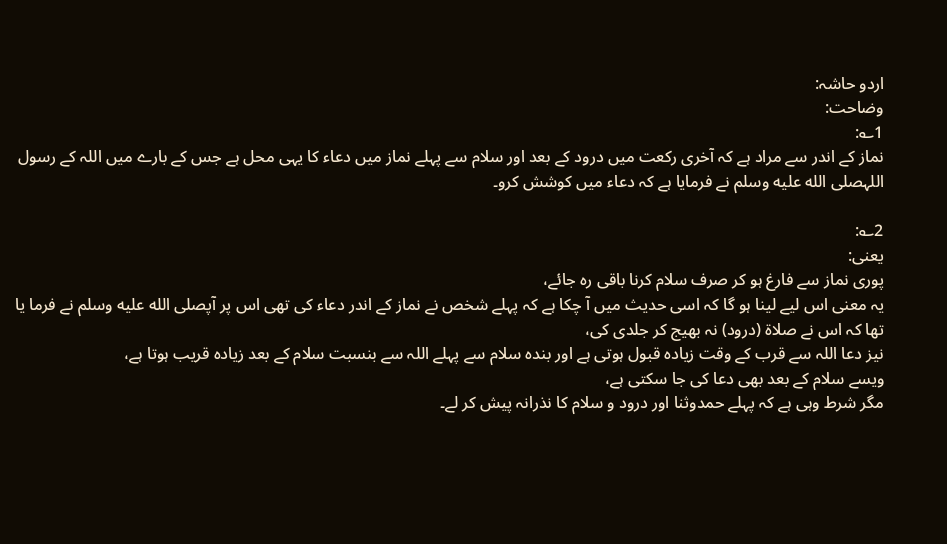اردو حاشہ:
وضاحت:
1؎:
نماز کے اندر سے مراد ہے کہ آخری رکعت میں درود کے بعد اور سلام سے پہلے نماز میں دعاء کا یہی محل ہے جس کے بارے میں اللہ کے رسول اللہصلى الله عليه وسلم نے فرمایا ہے کہ دعاء میں کوشش کرو۔

2؎:
یعنی:
پوری نماز سے فارغ ہو کر صرف سلام کرنا باقی رہ جائے،
یہ معنی اس لیے لینا ہو گا کہ اسی حدیث میں آ چکا ہے کہ پہلے شخص نے نماز کے اندر دعاء کی تھی اس پر آپصلى الله عليه وسلم نے فرما یا تھا کہ اس نے صلاۃ (درود) نہ بھیج کر جلدی کی،
نیز دعا اللہ سے قرب کے وقت زیادہ قبول ہوتی ہے اور بندہ سلام سے پہلے اللہ سے بنسبت سلام کے بعد زیادہ قریب ہوتا ہے،
ویسے سلام کے بعد بھی دعا کی جا سکتی ہے،
مگر شرط وہی ہے کہ پہلے حمدوثنا اور درود و سلام کا نذرانہ پیش کر لے۔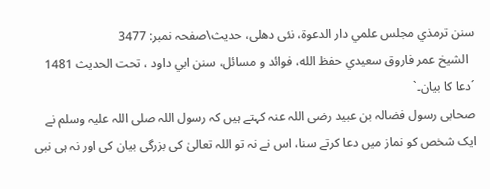سنن ترمذي مجلس علمي دار الدعوة، نئى دهلى، حدیث\صفحہ نمبر: 3477
  الشيخ عمر فاروق سعيدي حفظ الله، فوائد و مسائل، سنن ابي داود ، تحت الحديث 1481
´دعا کا بیان۔`
صحابی رسول فضالہ بن عبید رضی اللہ عنہ کہتے ہیں کہ رسول اللہ صلی اللہ علیہ وسلم نے ایک شخص کو نماز میں دعا کرتے سنا، اس نے نہ تو اللہ تعالیٰ کی بزرگی بیان کی اور نہ ہی نبی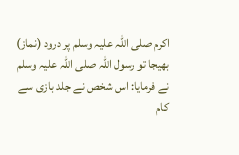اکرم صلی اللہ علیہ وسلم پر درود (نماز) بھیجا تو رسول اللہ صلی اللہ علیہ وسلم نے فرمایا: اس شخص نے جلد بازی سے کام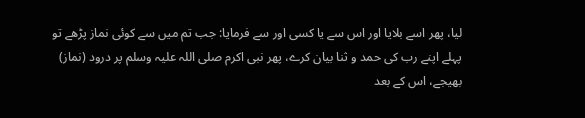لیا، پھر اسے بلایا اور اس سے یا کسی اور سے فرمایا: جب تم میں سے کوئی نماز پڑھے تو پہلے اپنے رب کی حمد و ثنا بیان کرے، پھر نبی اکرم صلی اللہ علیہ وسلم پر درود (نماز) بھیجے، اس کے بعد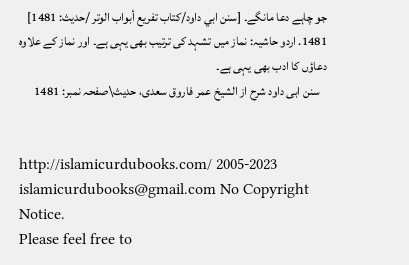جو چاہے دعا مانگے۔ [سنن ابي داود/كتاب تفريع أبواب الوتر /حدیث: 1481]
1481. اردو حاشیہ: نماز میں تشہد کی ترتیب بھی یہی ہے۔ اور نماز کے علاوہ دعاؤں کا ادب بھی یہی ہے۔
   سنن ابی داود شرح از الشیخ عمر فاروق سعدی، حدیث\صفحہ نمبر: 1481


http://islamicurdubooks.com/ 2005-2023 islamicurdubooks@gmail.com No Copyright Notice.
Please feel free to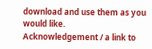download and use them as you would like.
Acknowledgement / a link to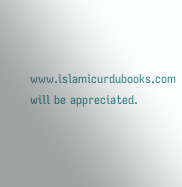www.islamicurdubooks.com will be appreciated.